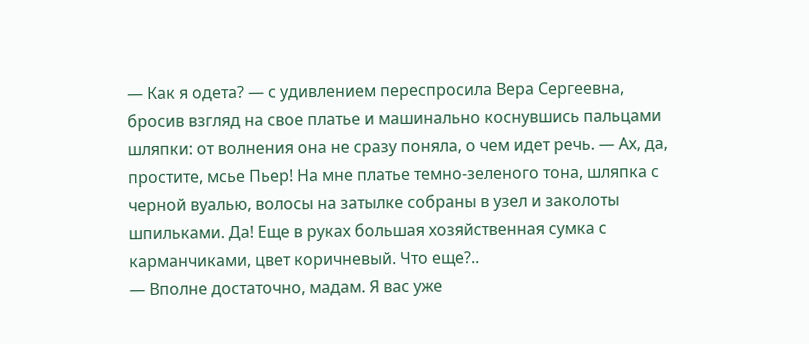— Как я одета? — с удивлением переспросила Вера Сергеевна, бросив взгляд на свое платье и машинально коснувшись пальцами шляпки: от волнения она не сразу поняла, о чем идет речь. — Ах, да, простите, мсье Пьер! На мне платье темно-зеленого тона, шляпка с черной вуалью, волосы на затылке собраны в узел и заколоты шпильками. Да! Еще в руках большая хозяйственная сумка с карманчиками, цвет коричневый. Что еще?..
— Вполне достаточно, мадам. Я вас уже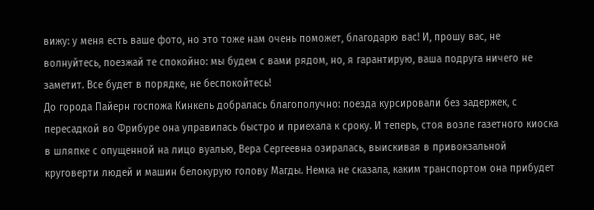вижу: у меня есть ваше фото, но это тоже нам очень поможет, благодарю вас! И, прошу вас, не волнуйтесь, поезжай те спокойно: мы будем с вами рядом, но, я гарантирую, ваша подруга ничего не заметит. Все будет в порядке, не беспокойтесь!
До города Пайерн госпожа Кинкель добралась благополучно: поезда курсировали без задержек, с пересадкой во Фрибуре она управилась быстро и приехала к сроку. И теперь, стоя возле газетного киоска в шляпке с опущенной на лицо вуалью, Вера Сергеевна озиралась, выискивая в привокзальной круговерти людей и машин белокурую голову Магды. Немка не сказала, каким транспортом она прибудет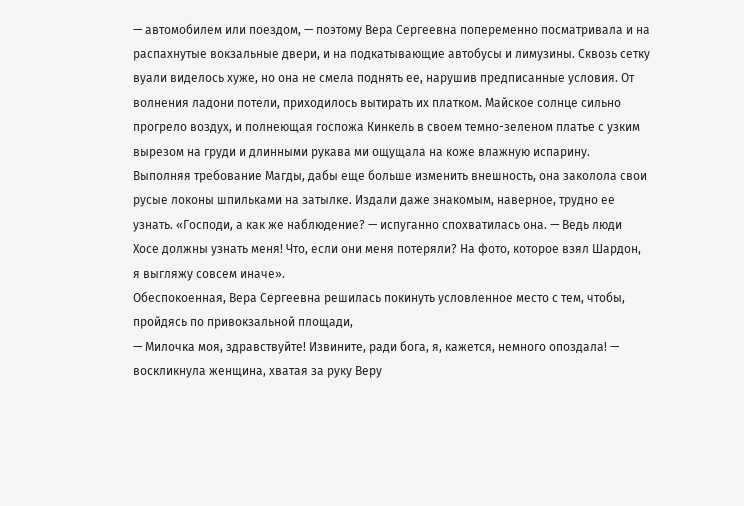— автомобилем или поездом, — поэтому Вера Сергеевна попеременно посматривала и на распахнутые вокзальные двери, и на подкатывающие автобусы и лимузины. Сквозь сетку вуали виделось хуже, но она не смела поднять ее, нарушив предписанные условия. От волнения ладони потели, приходилось вытирать их платком. Майское солнце сильно прогрело воздух, и полнеющая госпожа Кинкель в своем темно-зеленом платье с узким вырезом на груди и длинными рукава ми ощущала на коже влажную испарину. Выполняя требование Магды, дабы еще больше изменить внешность, она заколола свои русые локоны шпильками на затылке. Издали даже знакомым, наверное, трудно ее узнать. «Господи, а как же наблюдение? — испуганно спохватилась она. — Ведь люди Хосе должны узнать меня! Что, если они меня потеряли? На фото, которое взял Шардон, я выгляжу совсем иначе».
Обеспокоенная, Вера Сергеевна решилась покинуть условленное место с тем, чтобы, пройдясь по привокзальной площади,
— Милочка моя, здравствуйте! Извините, ради бога, я, кажется, немного опоздала! — воскликнула женщина, хватая за руку Веру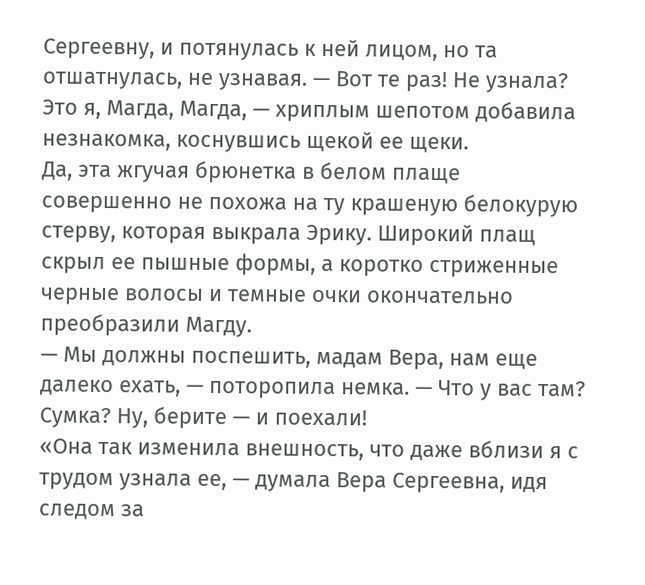Сергеевну, и потянулась к ней лицом, но та отшатнулась, не узнавая. — Вот те раз! Не узнала? Это я, Магда, Магда, — хриплым шепотом добавила незнакомка, коснувшись щекой ее щеки.
Да, эта жгучая брюнетка в белом плаще совершенно не похожа на ту крашеную белокурую стерву, которая выкрала Эрику. Широкий плащ скрыл ее пышные формы, а коротко стриженные черные волосы и темные очки окончательно преобразили Магду.
— Мы должны поспешить, мадам Вера, нам еще далеко ехать, — поторопила немка. — Что у вас там? Сумка? Ну, берите — и поехали!
«Она так изменила внешность, что даже вблизи я с трудом узнала ее, — думала Вера Сергеевна, идя следом за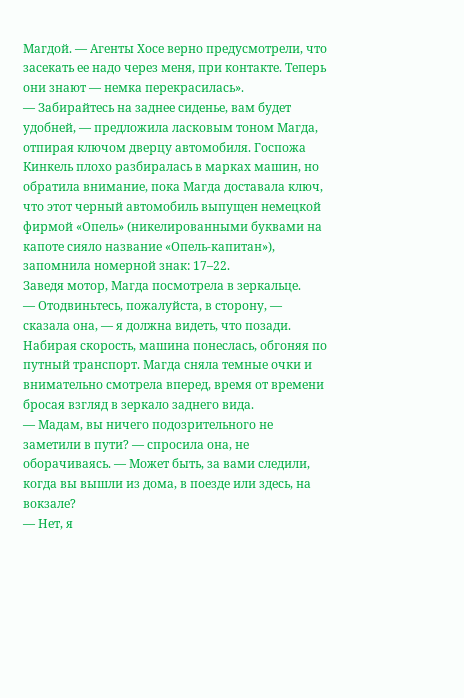Магдой. — Агенты Хосе верно предусмотрели, что засекать ее надо через меня, при контакте. Теперь они знают — немка перекрасилась».
— Забирайтесь на заднее сиденье, вам будет удобней, — предложила ласковым тоном Магда, отпирая ключом дверцу автомобиля. Госпожа Кинкель плохо разбиралась в марках машин, но обратила внимание, пока Магда доставала ключ, что этот черный автомобиль выпущен немецкой фирмой «Опель» (никелированными буквами на капоте сияло название «Опель-капитан»), запомнила номерной знак: 17–22.
Заведя мотор, Магда посмотрела в зеркальце.
— Отодвиньтесь, пожалуйста, в сторону, — сказала она, — я должна видеть, что позади.
Набирая скорость, машина понеслась, обгоняя по путный транспорт. Магда сняла темные очки и внимательно смотрела вперед, время от времени бросая взгляд в зеркало заднего вида.
— Мадам, вы ничего подозрительного не заметили в пути? — спросила она, не оборачиваясь. — Может быть, за вами следили, когда вы вышли из дома, в поезде или здесь, на вокзале?
— Нет, я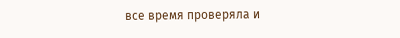все время проверяла и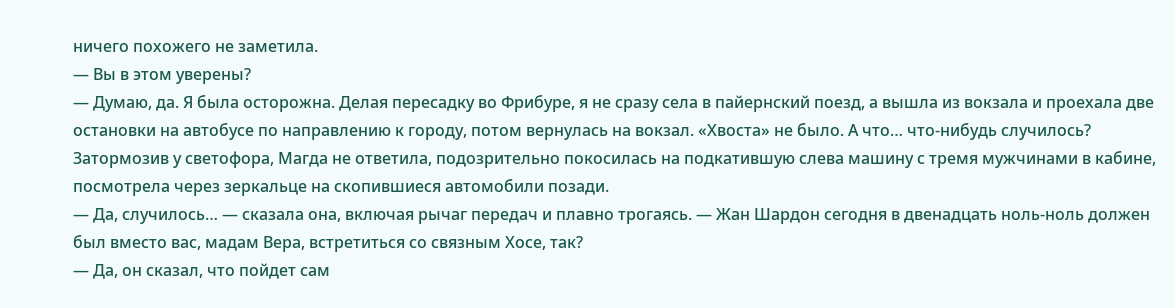ничего похожего не заметила.
— Вы в этом уверены?
— Думаю, да. Я была осторожна. Делая пересадку во Фрибуре, я не сразу села в пайернский поезд, а вышла из вокзала и проехала две остановки на автобусе по направлению к городу, потом вернулась на вокзал. «Хвоста» не было. А что… что-нибудь случилось?
Затормозив у светофора, Магда не ответила, подозрительно покосилась на подкатившую слева машину с тремя мужчинами в кабине, посмотрела через зеркальце на скопившиеся автомобили позади.
— Да, случилось… — сказала она, включая рычаг передач и плавно трогаясь. — Жан Шардон сегодня в двенадцать ноль-ноль должен был вместо вас, мадам Вера, встретиться со связным Хосе, так?
— Да, он сказал, что пойдет сам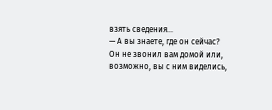взять сведения…
— А вы знаете, где он сейчас? Он не звонил вам домой или, возможно, вы с ним виделись,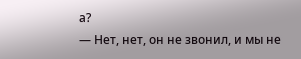а?
— Нет, нет, он не звонил, и мы не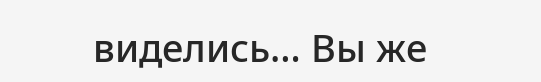виделись… Вы же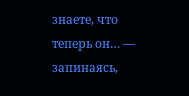знаете, что теперь он… — запинаясь,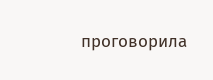проговорила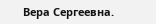Вера Сергеевна.